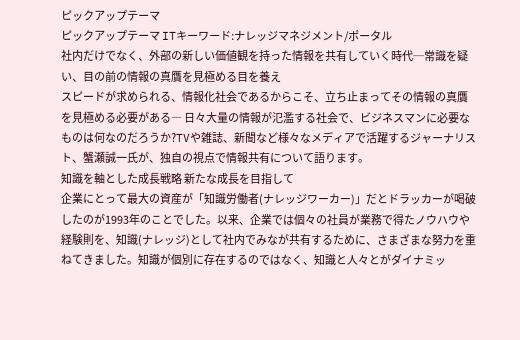ピックアップテーマ
ピックアップテーマ ITキーワード:ナレッジマネジメント/ポータル
社内だけでなく、外部の新しい価値観を持った情報を共有していく時代─常識を疑い、目の前の情報の真贋を見極める目を養え
スピードが求められる、情報化社会であるからこそ、立ち止まってその情報の真贋を見極める必要がある― 日々大量の情報が氾濫する社会で、ビジネスマンに必要なものは何なのだろうか?TVや雑誌、新聞など様々なメディアで活躍するジャーナリスト、蟹瀬誠一氏が、独自の視点で情報共有について語ります。
知識を軸とした成長戦略 新たな成長を目指して
企業にとって最大の資産が「知識労働者(ナレッジワーカー)」だとドラッカーが喝破したのが1993年のことでした。以来、企業では個々の社員が業務で得たノウハウや経験則を、知識(ナレッジ)として社内でみなが共有するために、さまざまな努力を重ねてきました。知識が個別に存在するのではなく、知識と人々とがダイナミッ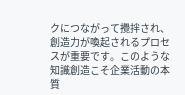クにつながって攪拌され、創造力が喚起されるプロセスが重要です。このような知識創造こそ企業活動の本質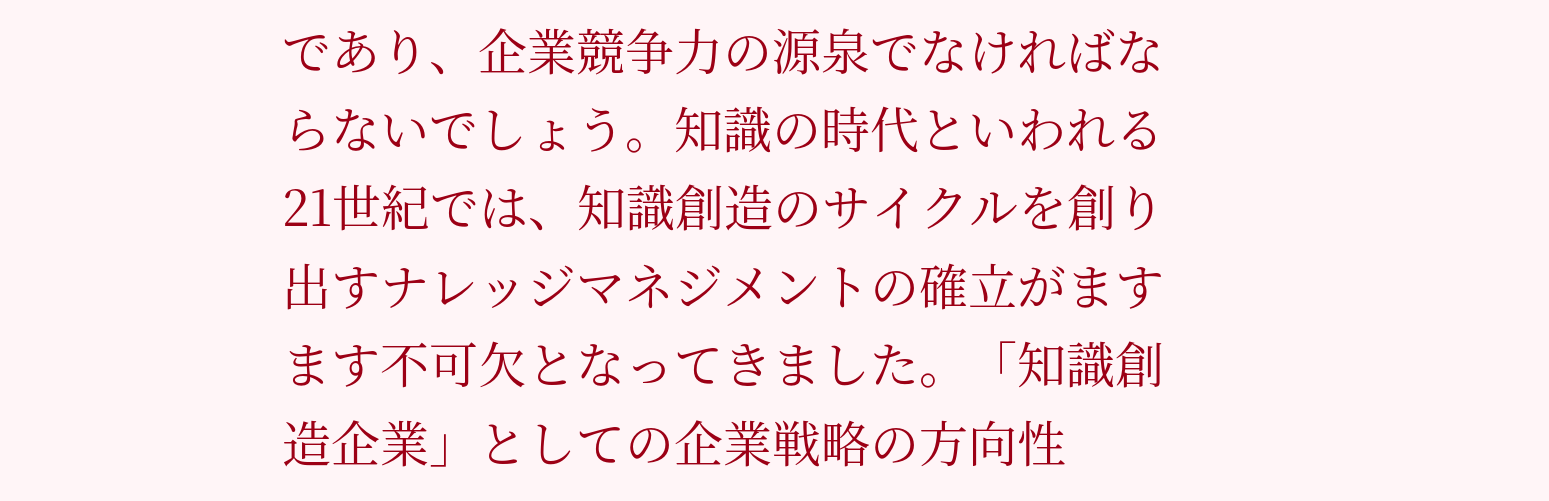であり、企業競争力の源泉でなければならないでしょう。知識の時代といわれる21世紀では、知識創造のサイクルを創り出すナレッジマネジメントの確立がますます不可欠となってきました。「知識創造企業」としての企業戦略の方向性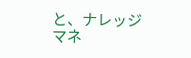と、ナレッジマネ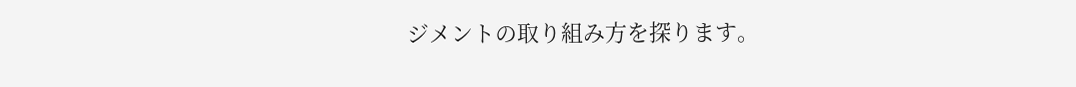ジメントの取り組み方を探ります。